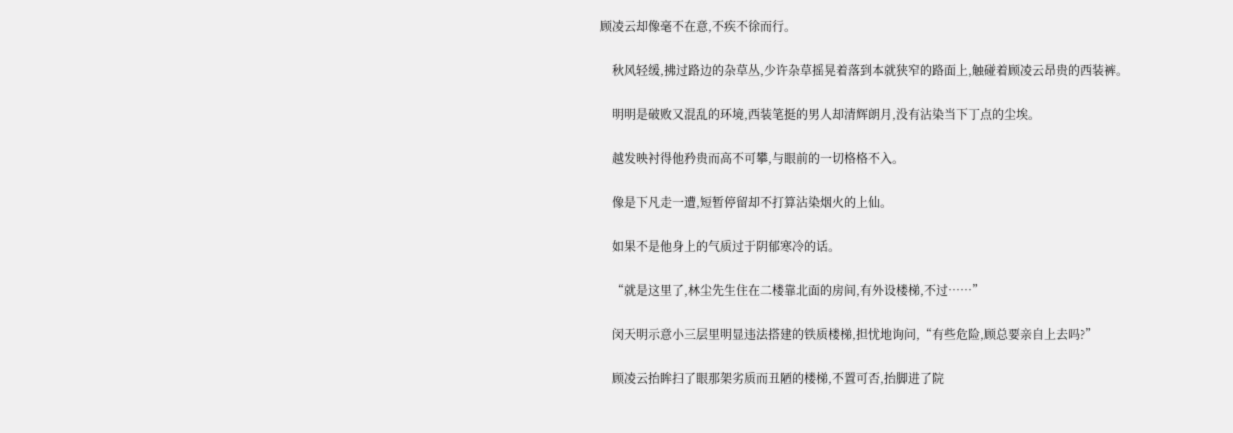顾凌云却像毫不在意,不疾不徐而行。

    秋风轻缓,拂过路边的杂草丛,少许杂草摇晃着落到本就狭窄的路面上,触碰着顾凌云昂贵的西装裤。

    明明是破败又混乱的环境,西装笔挺的男人却清辉朗月,没有沾染当下丁点的尘埃。

    越发映衬得他矜贵而高不可攀,与眼前的一切格格不入。

    像是下凡走一遭,短暂停留却不打算沾染烟火的上仙。

    如果不是他身上的气质过于阴郁寒冷的话。

    “就是这里了,林尘先生住在二楼靠北面的房间,有外设楼梯,不过……”

    闵天明示意小三层里明显违法搭建的铁质楼梯,担忧地询问,“有些危险,顾总要亲自上去吗?”

    顾凌云抬眸扫了眼那架劣质而丑陋的楼梯,不置可否,抬脚进了院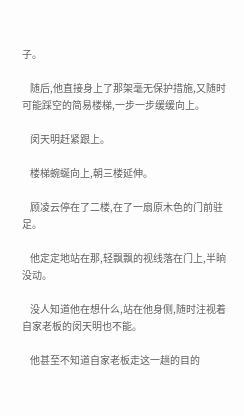子。

    随后,他直接身上了那架毫无保护措施,又随时可能踩空的简易楼梯,一步一步缓缓向上。

    闵天明赶紧跟上。

    楼梯蜿蜒向上,朝三楼延伸。

    顾凌云停在了二楼,在了一扇原木色的门前驻足。

    他定定地站在那,轻飘飘的视线落在门上,半晌没动。

    没人知道他在想什么,站在他身侧,随时注视着自家老板的闵天明也不能。

    他甚至不知道自家老板走这一趟的目的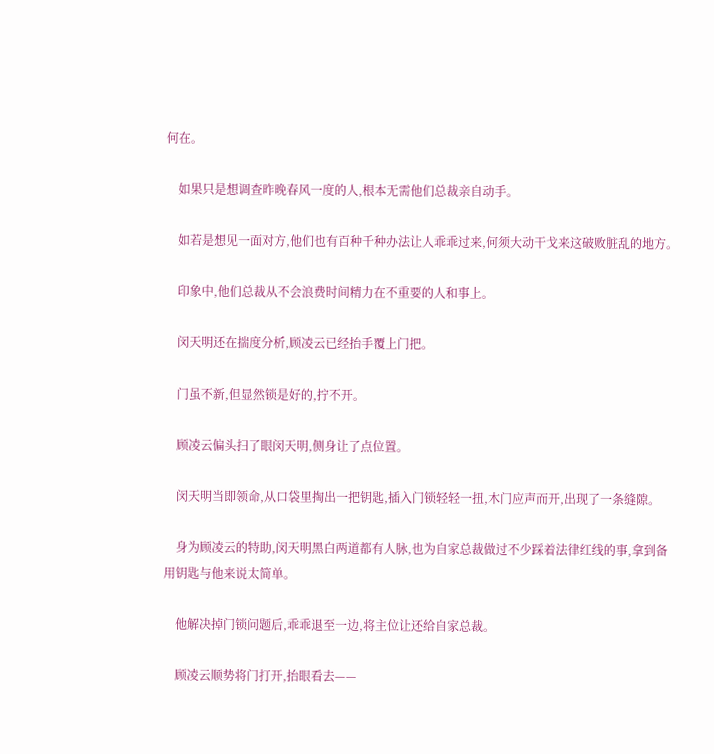何在。

    如果只是想调查昨晚春风一度的人,根本无需他们总裁亲自动手。

    如若是想见一面对方,他们也有百种千种办法让人乖乖过来,何须大动干戈来这破败脏乱的地方。

    印象中,他们总裁从不会浪费时间精力在不重要的人和事上。

    闵天明还在揣度分析,顾凌云已经抬手覆上门把。

    门虽不新,但显然锁是好的,拧不开。

    顾凌云偏头扫了眼闵天明,侧身让了点位置。

    闵天明当即领命,从口袋里掏出一把钥匙,插入门锁轻轻一扭,木门应声而开,出现了一条缝隙。

    身为顾凌云的特助,闵天明黑白两道都有人脉,也为自家总裁做过不少踩着法律红线的事,拿到备用钥匙与他来说太简单。

    他解决掉门锁问题后,乖乖退至一边,将主位让还给自家总裁。

    顾凌云顺势将门打开,抬眼看去——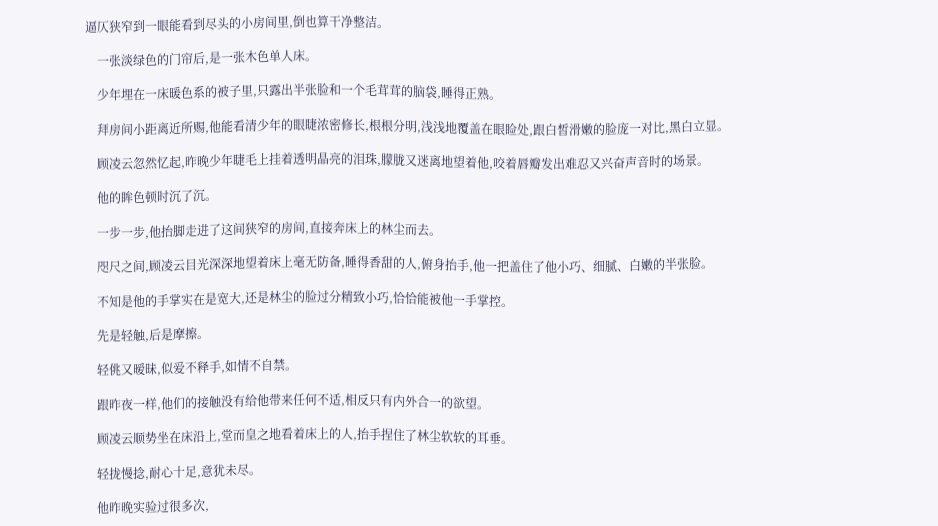逼仄狭窄到一眼能看到尽头的小房间里,倒也算干净整洁。

    一张淡绿色的门帘后,是一张木色单人床。

    少年埋在一床暖色系的被子里,只露出半张脸和一个毛茸茸的脑袋,睡得正熟。

    拜房间小距离近所赐,他能看清少年的眼睫浓密修长,根根分明,浅浅地覆盖在眼睑处,跟白皙滑嫩的脸庞一对比,黑白立显。

    顾凌云忽然忆起,昨晚少年睫毛上挂着透明晶亮的泪珠,朦胧又迷离地望着他,咬着唇瓣发出难忍又兴奋声音时的场景。

    他的眸色顿时沉了沉。

    一步一步,他抬脚走进了这间狭窄的房间,直接奔床上的林尘而去。

    咫尺之间,顾凌云目光深深地望着床上毫无防备,睡得香甜的人,俯身抬手,他一把盖住了他小巧、细腻、白嫩的半张脸。

    不知是他的手掌实在是宽大,还是林尘的脸过分精致小巧,恰恰能被他一手掌控。

    先是轻触,后是摩擦。

    轻佻又暧昧,似爱不释手,如情不自禁。

    跟昨夜一样,他们的接触没有给他带来任何不适,相反只有内外合一的欲望。

    顾凌云顺势坐在床沿上,堂而皇之地看着床上的人,抬手捏住了林尘软软的耳垂。

    轻拢慢捻,耐心十足,意犹未尽。

    他昨晚实验过很多次,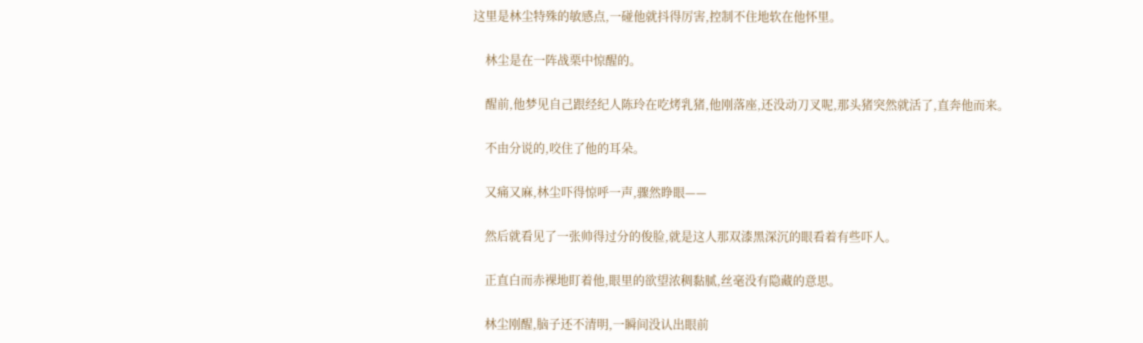这里是林尘特殊的敏感点,一碰他就抖得厉害,控制不住地软在他怀里。

    林尘是在一阵战栗中惊醒的。

    醒前,他梦见自己跟经纪人陈玲在吃烤乳猪,他刚落座,还没动刀叉呢,那头猪突然就活了,直奔他而来。

    不由分说的,咬住了他的耳朵。

    又痛又麻,林尘吓得惊呼一声,骤然睁眼——

    然后就看见了一张帅得过分的俊脸,就是这人那双漆黑深沉的眼看着有些吓人。

    正直白而赤裸地盯着他,眼里的欲望浓稠黏腻,丝毫没有隐藏的意思。

    林尘刚醒,脑子还不清明,一瞬间没认出眼前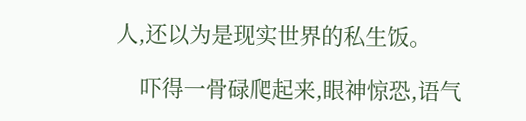人,还以为是现实世界的私生饭。

    吓得一骨碌爬起来,眼神惊恐,语气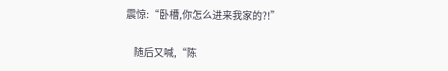震惊:“卧槽,你怎么进来我家的?!”

    随后又喊,“陈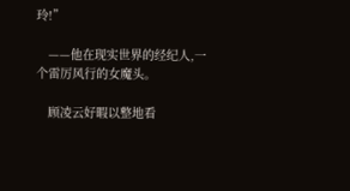玲!”

    ——他在现实世界的经纪人,一个雷厉风行的女魔头。

    顾凌云好暇以整地看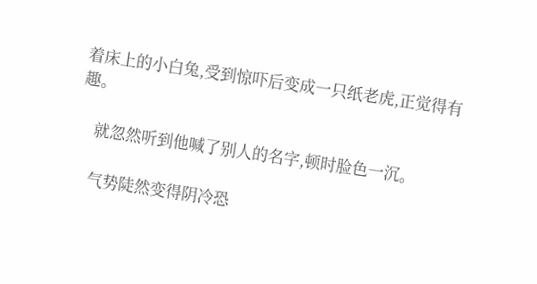着床上的小白兔,受到惊吓后变成一只纸老虎,正觉得有趣。

    就忽然听到他喊了别人的名字,顿时脸色一沉。

    气势陡然变得阴冷恐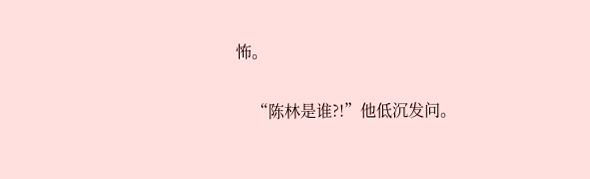怖。

    “陈林是谁?!”他低沉发问。